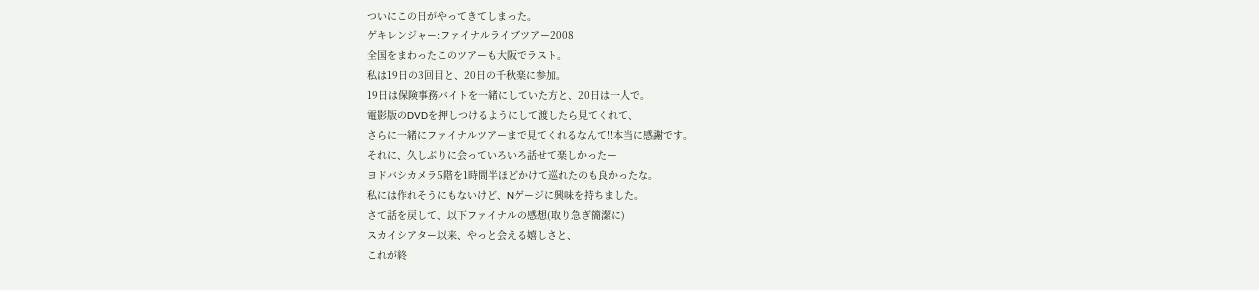ついにこの日がやってきてしまった。
ゲキレンジャー:ファイナルライブツアー2008
全国をまわったこのツアーも大阪でラスト。
私は19日の3回目と、20日の千秋楽に参加。
19日は保険事務バイトを一緒にしていた方と、20日は一人で。
電影版のDVDを押しつけるようにして渡したら見てくれて、
さらに一緒にファイナルツアーまで見てくれるなんて!!本当に感謝です。
それに、久しぶりに会っていろいろ話せて楽しかったー
ヨドバシカメラ5階を1時間半ほどかけて巡れたのも良かったな。
私には作れそうにもないけど、Nゲージに興味を持ちました。
さて話を戻して、以下ファイナルの感想(取り急ぎ簡潔に)
スカイシアター以来、やっと会える嬉しさと、
これが終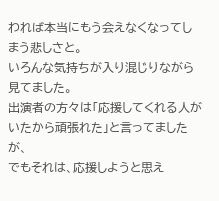われば本当にもう会えなくなってしまう悲しさと。
いろんな気持ちが入り混じりながら見てました。
出演者の方々は「応援してくれる人がいたから頑張れた」と言ってましたが、
でもそれは、応援しようと思え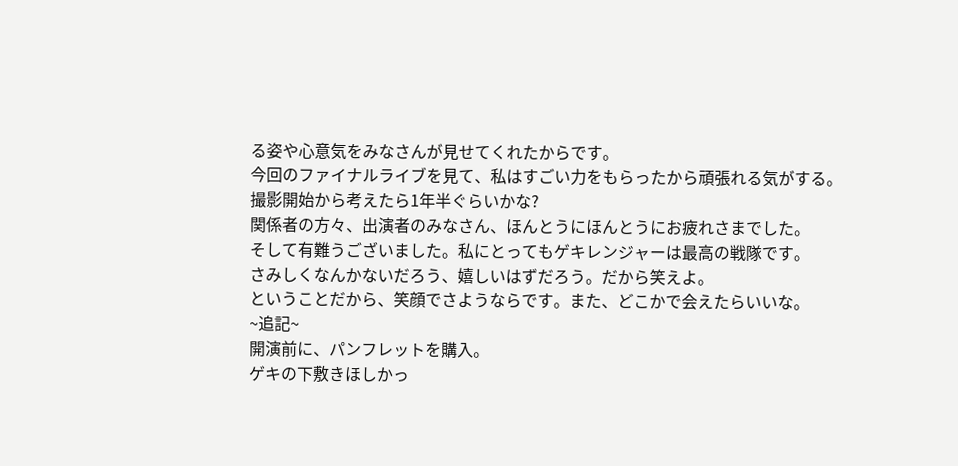る姿や心意気をみなさんが見せてくれたからです。
今回のファイナルライブを見て、私はすごい力をもらったから頑張れる気がする。
撮影開始から考えたら1年半ぐらいかな?
関係者の方々、出演者のみなさん、ほんとうにほんとうにお疲れさまでした。
そして有難うございました。私にとってもゲキレンジャーは最高の戦隊です。
さみしくなんかないだろう、嬉しいはずだろう。だから笑えよ。
ということだから、笑顔でさようならです。また、どこかで会えたらいいな。
~追記~
開演前に、パンフレットを購入。
ゲキの下敷きほしかっ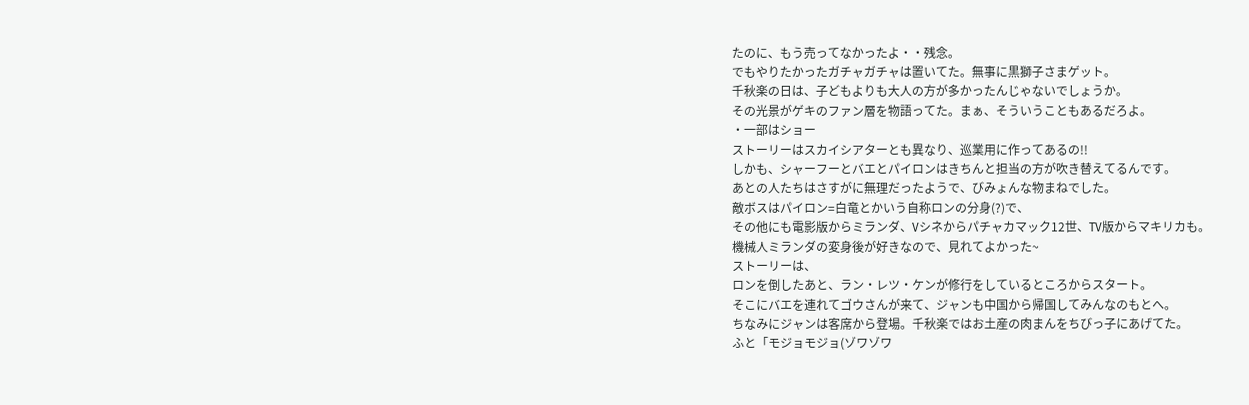たのに、もう売ってなかったよ・・残念。
でもやりたかったガチャガチャは置いてた。無事に黒獅子さまゲット。
千秋楽の日は、子どもよりも大人の方が多かったんじゃないでしょうか。
その光景がゲキのファン層を物語ってた。まぁ、そういうこともあるだろよ。
・一部はショー
ストーリーはスカイシアターとも異なり、巡業用に作ってあるの!!
しかも、シャーフーとバエとパイロンはきちんと担当の方が吹き替えてるんです。
あとの人たちはさすがに無理だったようで、びみょんな物まねでした。
敵ボスはパイロン=白竜とかいう自称ロンの分身(?)で、
その他にも電影版からミランダ、Vシネからパチャカマック12世、TV版からマキリカも。
機械人ミランダの変身後が好きなので、見れてよかった~
ストーリーは、
ロンを倒したあと、ラン・レツ・ケンが修行をしているところからスタート。
そこにバエを連れてゴウさんが来て、ジャンも中国から帰国してみんなのもとへ。
ちなみにジャンは客席から登場。千秋楽ではお土産の肉まんをちびっ子にあげてた。
ふと「モジョモジョ(ゾワゾワ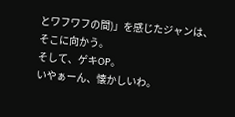とワフワフの間)」を感じたジャンは、そこに向かう。
そして、ゲキOP。
いやぁーん、懐かしいわ。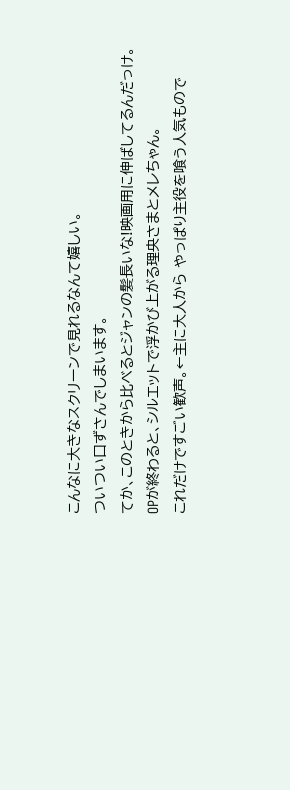こんなに大きなスクリーンで見れるなんて嬉しい。
ついつい口ずさんでしまいます。
てか、このときから比べるとジャンの髪長いな!映画用に伸ばしてるんだっけ。
OPが終わると、シルエットで浮かび上がる理央さまとメレちゃん。
これだけですごい歓声。←主に大人から やっぱり主役を喰う人気もので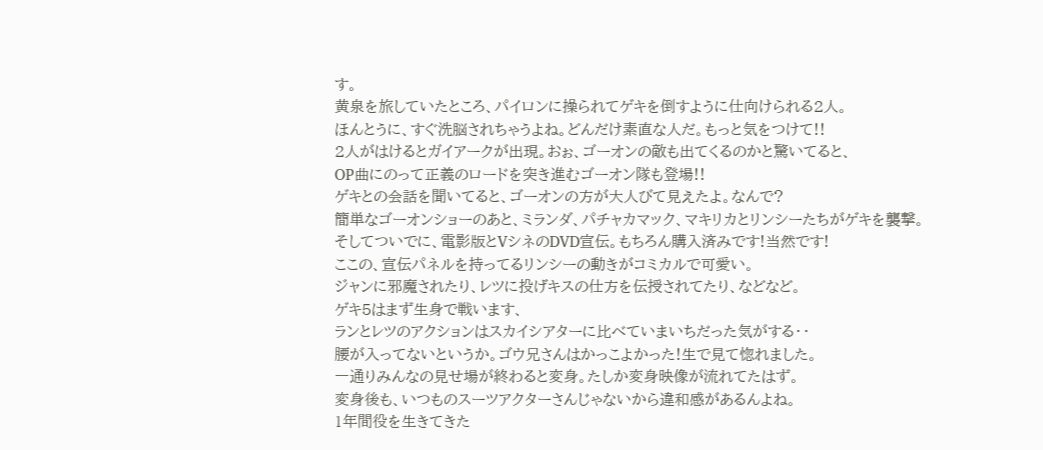す。
黄泉を旅していたところ、パイロンに操られてゲキを倒すように仕向けられる2人。
ほんとうに、すぐ洗脳されちゃうよね。どんだけ素直な人だ。もっと気をつけて!!
2人がはけるとガイアークが出現。おぉ、ゴーオンの敵も出てくるのかと驚いてると、
OP曲にのって正義のロードを突き進むゴーオン隊も登場!!
ゲキとの会話を聞いてると、ゴーオンの方が大人びて見えたよ。なんで?
簡単なゴーオンショーのあと、ミランダ、パチャカマック、マキリカとリンシーたちがゲキを襲撃。
そしてついでに、電影版とVシネのDVD宣伝。もちろん購入済みです!当然です!
ここの、宣伝パネルを持ってるリンシーの動きがコミカルで可愛い。
ジャンに邪魔されたり、レツに投げキスの仕方を伝授されてたり、などなど。
ゲキ5はまず生身で戦います、
ランとレツのアクションはスカイシアターに比べていまいちだった気がする・・
腰が入ってないというか。ゴウ兄さんはかっこよかった!生で見て惚れました。
一通りみんなの見せ場が終わると変身。たしか変身映像が流れてたはず。
変身後も、いつものスーツアクターさんじゃないから違和感があるんよね。
1年間役を生きてきた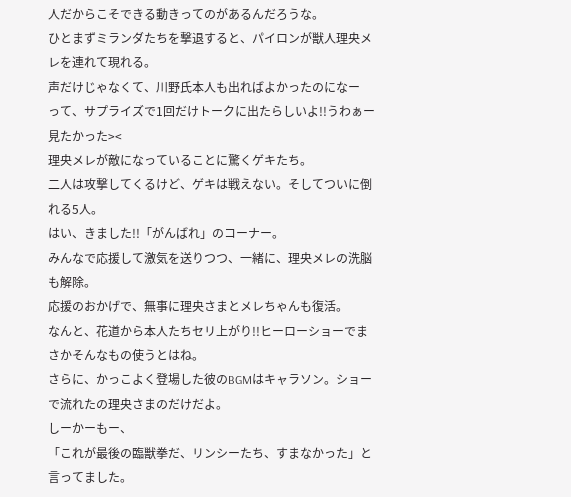人だからこそできる動きってのがあるんだろうな。
ひとまずミランダたちを撃退すると、パイロンが獣人理央メレを連れて現れる。
声だけじゃなくて、川野氏本人も出ればよかったのになー
って、サプライズで1回だけトークに出たらしいよ!!うわぁー見たかった><
理央メレが敵になっていることに驚くゲキたち。
二人は攻撃してくるけど、ゲキは戦えない。そしてついに倒れる5人。
はい、きました!!「がんばれ」のコーナー。
みんなで応援して激気を送りつつ、一緒に、理央メレの洗脳も解除。
応援のおかげで、無事に理央さまとメレちゃんも復活。
なんと、花道から本人たちセリ上がり!!ヒーローショーでまさかそんなもの使うとはね。
さらに、かっこよく登場した彼のBGMはキャラソン。ショーで流れたの理央さまのだけだよ。
しーかーもー、
「これが最後の臨獣拳だ、リンシーたち、すまなかった」と言ってました。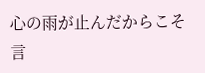心の雨が止んだからこそ言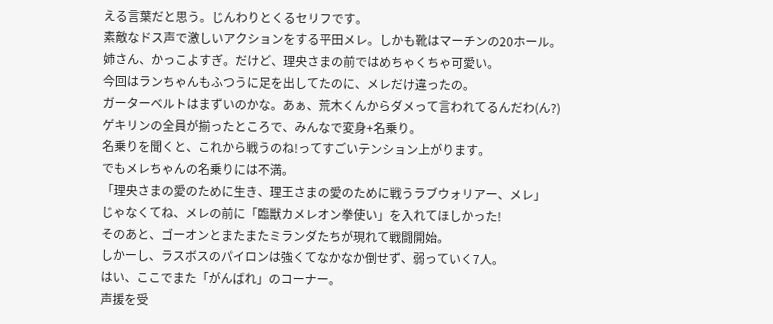える言葉だと思う。じんわりとくるセリフです。
素敵なドス声で激しいアクションをする平田メレ。しかも靴はマーチンの20ホール。
姉さん、かっこよすぎ。だけど、理央さまの前ではめちゃくちゃ可愛い。
今回はランちゃんもふつうに足を出してたのに、メレだけ違ったの。
ガーターベルトはまずいのかな。あぁ、荒木くんからダメって言われてるんだわ(ん?)
ゲキリンの全員が揃ったところで、みんなで変身+名乗り。
名乗りを聞くと、これから戦うのね!ってすごいテンション上がります。
でもメレちゃんの名乗りには不満。
「理央さまの愛のために生き、理王さまの愛のために戦うラブウォリアー、メレ」
じゃなくてね、メレの前に「臨獣カメレオン拳使い」を入れてほしかった!
そのあと、ゴーオンとまたまたミランダたちが現れて戦闘開始。
しかーし、ラスボスのパイロンは強くてなかなか倒せず、弱っていく7人。
はい、ここでまた「がんばれ」のコーナー。
声援を受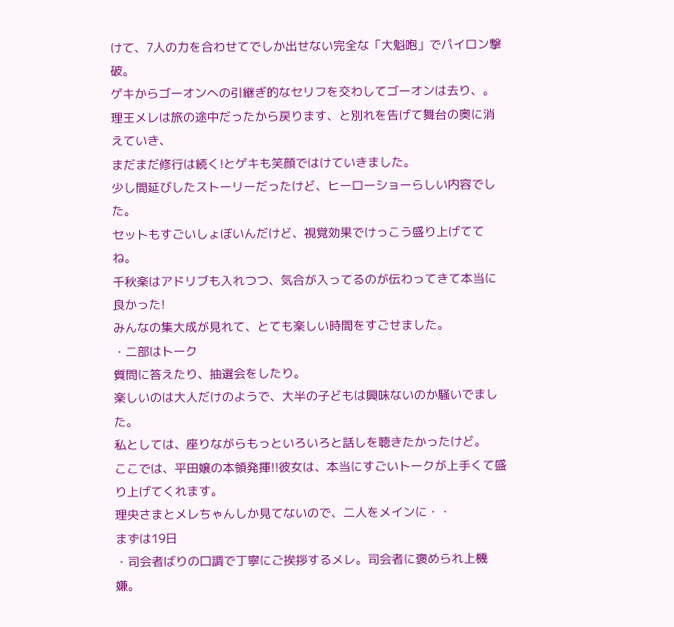けて、7人の力を合わせてでしか出せない完全な「大魁咆」でパイロン撃破。
ゲキからゴーオンへの引継ぎ的なセリフを交わしてゴーオンは去り、。
理王メレは旅の途中だったから戻ります、と別れを告げて舞台の奥に消えていき、
まだまだ修行は続く!とゲキも笑顔ではけていきました。
少し間延びしたストーリーだったけど、ヒーローショーらしい内容でした。
セットもすごいしょぼいんだけど、視覚効果でけっこう盛り上げててね。
千秋楽はアドリブも入れつつ、気合が入ってるのが伝わってきて本当に良かった!
みんなの集大成が見れて、とても楽しい時間をすごせました。
・二部はトーク
質問に答えたり、抽選会をしたり。
楽しいのは大人だけのようで、大半の子どもは興味ないのか騒いでました。
私としては、座りながらもっといろいろと話しを聴きたかったけど。
ここでは、平田嬢の本領発揮!!彼女は、本当にすごいトークが上手くて盛り上げてくれます。
理央さまとメレちゃんしか見てないので、二人をメインに・・
まずは19日
・司会者ばりの口調で丁寧にご挨拶するメレ。司会者に褒められ上機嫌。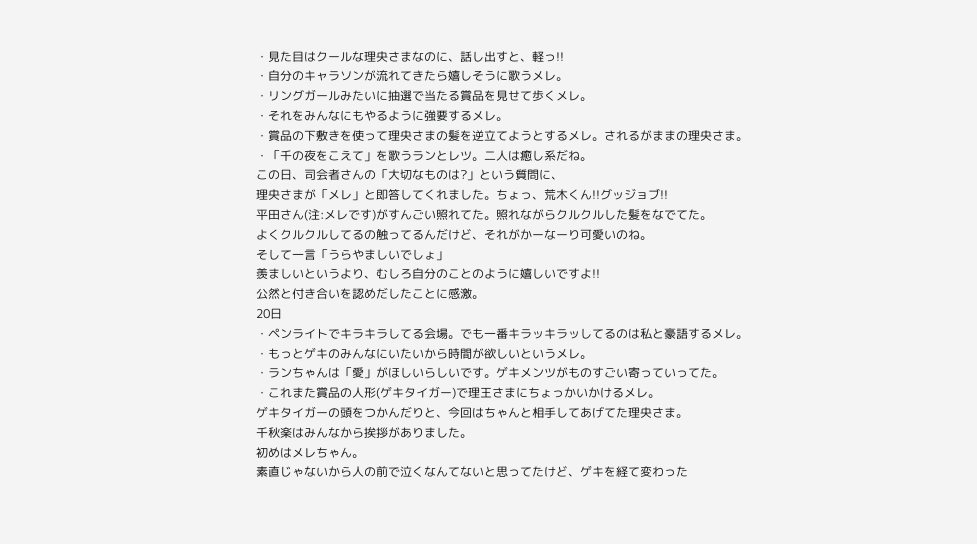・見た目はクールな理央さまなのに、話し出すと、軽っ!!
・自分のキャラソンが流れてきたら嬉しそうに歌うメレ。
・リングガールみたいに抽選で当たる賞品を見せて歩くメレ。
・それをみんなにもやるように強要するメレ。
・賞品の下敷きを使って理央さまの髪を逆立てようとするメレ。されるがままの理央さま。
・「千の夜をこえて」を歌うランとレツ。二人は癒し系だね。
この日、司会者さんの「大切なものは?」という質問に、
理央さまが「メレ」と即答してくれました。ちょっ、荒木くん!!グッジョブ!!
平田さん(注:メレです)がすんごい照れてた。照れながらクルクルした髪をなでてた。
よくクルクルしてるの触ってるんだけど、それがかーなーり可愛いのね。
そして一言「うらやましいでしょ」
羨ましいというより、むしろ自分のことのように嬉しいですよ!!
公然と付き合いを認めだしたことに感激。
20日
・ペンライトでキラキラしてる会場。でも一番キラッキラッしてるのは私と豪語するメレ。
・もっとゲキのみんなにいたいから時間が欲しいというメレ。
・ランちゃんは「愛」がほしいらしいです。ゲキメンツがものすごい寄っていってた。
・これまた賞品の人形(ゲキタイガー)で理王さまにちょっかいかけるメレ。
ゲキタイガーの頭をつかんだりと、今回はちゃんと相手してあげてた理央さま。
千秋楽はみんなから挨拶がありました。
初めはメレちゃん。
素直じゃないから人の前で泣くなんてないと思ってたけど、ゲキを経て変わった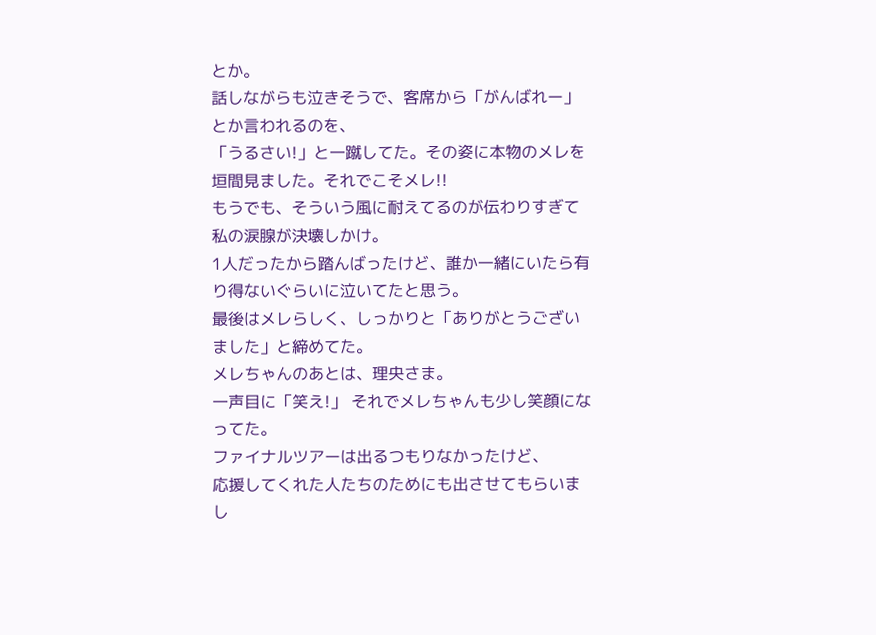とか。
話しながらも泣きそうで、客席から「がんばれー」とか言われるのを、
「うるさい!」と一蹴してた。その姿に本物のメレを垣間見ました。それでこそメレ!!
もうでも、そういう風に耐えてるのが伝わりすぎて私の涙腺が決壊しかけ。
1人だったから踏んばったけど、誰か一緒にいたら有り得ないぐらいに泣いてたと思う。
最後はメレらしく、しっかりと「ありがとうございました」と締めてた。
メレちゃんのあとは、理央さま。
一声目に「笑え!」 それでメレちゃんも少し笑顔になってた。
ファイナルツアーは出るつもりなかったけど、
応援してくれた人たちのためにも出させてもらいまし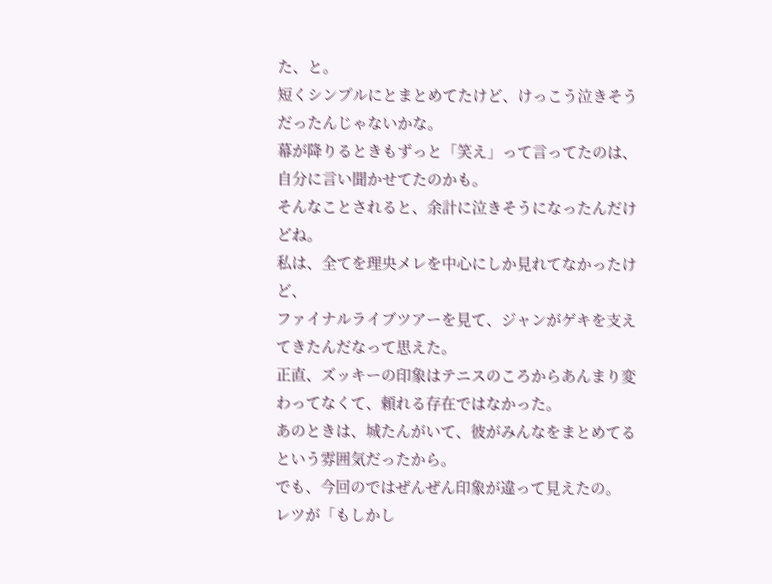た、と。
短くシンプルにとまとめてたけど、けっこう泣きそうだったんじゃないかな。
幕が降りるときもずっと「笑え」って言ってたのは、自分に言い聞かせてたのかも。
そんなことされると、余計に泣きそうになったんだけどね。
私は、全てを理央メレを中心にしか見れてなかったけど、
ファイナルライブツアーを見て、ジャンがゲキを支えてきたんだなって思えた。
正直、ズッキーの印象はテニスのころからあんまり変わってなくて、頼れる存在ではなかった。
あのときは、城たんがいて、彼がみんなをまとめてるという雰囲気だったから。
でも、今回のではぜんぜん印象が違って見えたの。
レツが「もしかし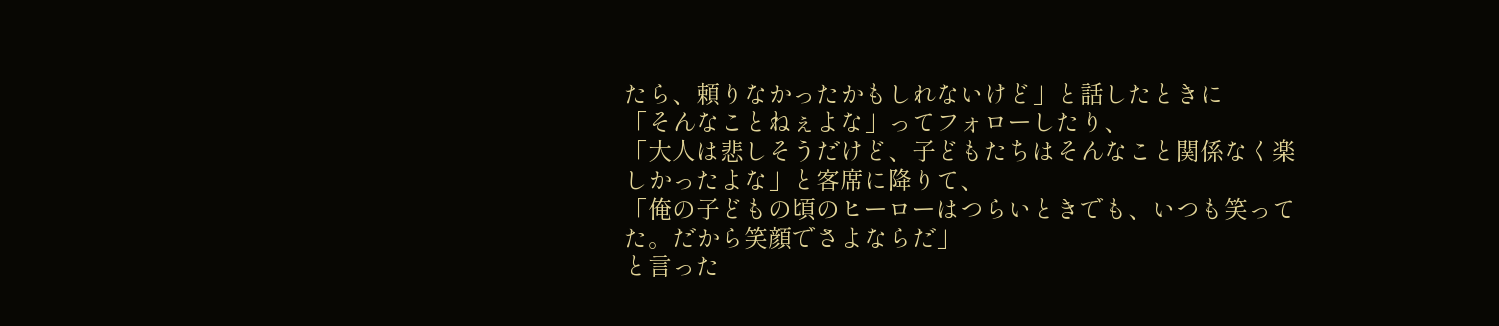たら、頼りなかったかもしれないけど」と話したときに
「そんなことねぇよな」ってフォローしたり、
「大人は悲しそうだけど、子どもたちはそんなこと関係なく楽しかったよな」と客席に降りて、
「俺の子どもの頃のヒーローはつらいときでも、いつも笑ってた。だから笑顔でさよならだ」
と言った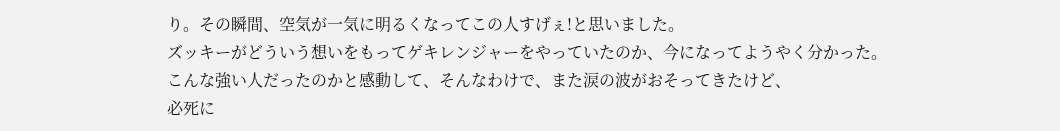り。その瞬間、空気が一気に明るくなってこの人すげぇ!と思いました。
ズッキーがどういう想いをもってゲキレンジャーをやっていたのか、今になってようやく分かった。
こんな強い人だったのかと感動して、そんなわけで、また涙の波がおそってきたけど、
必死に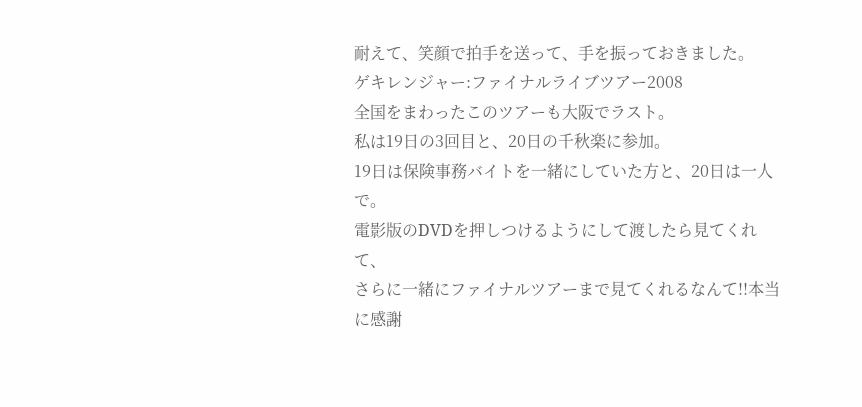耐えて、笑顔で拍手を送って、手を振っておきました。
ゲキレンジャー:ファイナルライブツアー2008
全国をまわったこのツアーも大阪でラスト。
私は19日の3回目と、20日の千秋楽に参加。
19日は保険事務バイトを一緒にしていた方と、20日は一人で。
電影版のDVDを押しつけるようにして渡したら見てくれて、
さらに一緒にファイナルツアーまで見てくれるなんて!!本当に感謝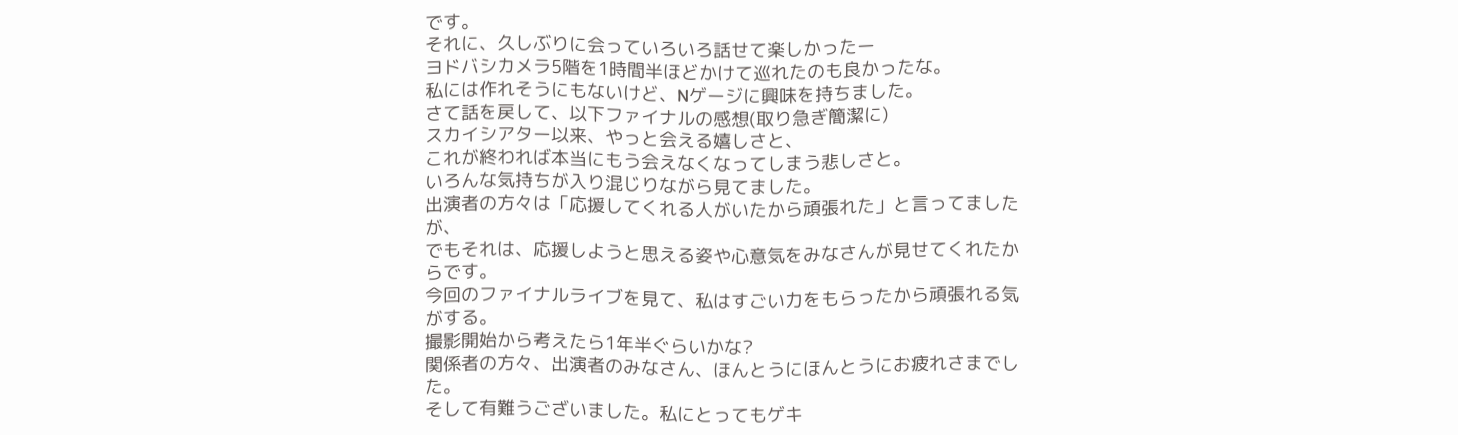です。
それに、久しぶりに会っていろいろ話せて楽しかったー
ヨドバシカメラ5階を1時間半ほどかけて巡れたのも良かったな。
私には作れそうにもないけど、Nゲージに興味を持ちました。
さて話を戻して、以下ファイナルの感想(取り急ぎ簡潔に)
スカイシアター以来、やっと会える嬉しさと、
これが終われば本当にもう会えなくなってしまう悲しさと。
いろんな気持ちが入り混じりながら見てました。
出演者の方々は「応援してくれる人がいたから頑張れた」と言ってましたが、
でもそれは、応援しようと思える姿や心意気をみなさんが見せてくれたからです。
今回のファイナルライブを見て、私はすごい力をもらったから頑張れる気がする。
撮影開始から考えたら1年半ぐらいかな?
関係者の方々、出演者のみなさん、ほんとうにほんとうにお疲れさまでした。
そして有難うございました。私にとってもゲキ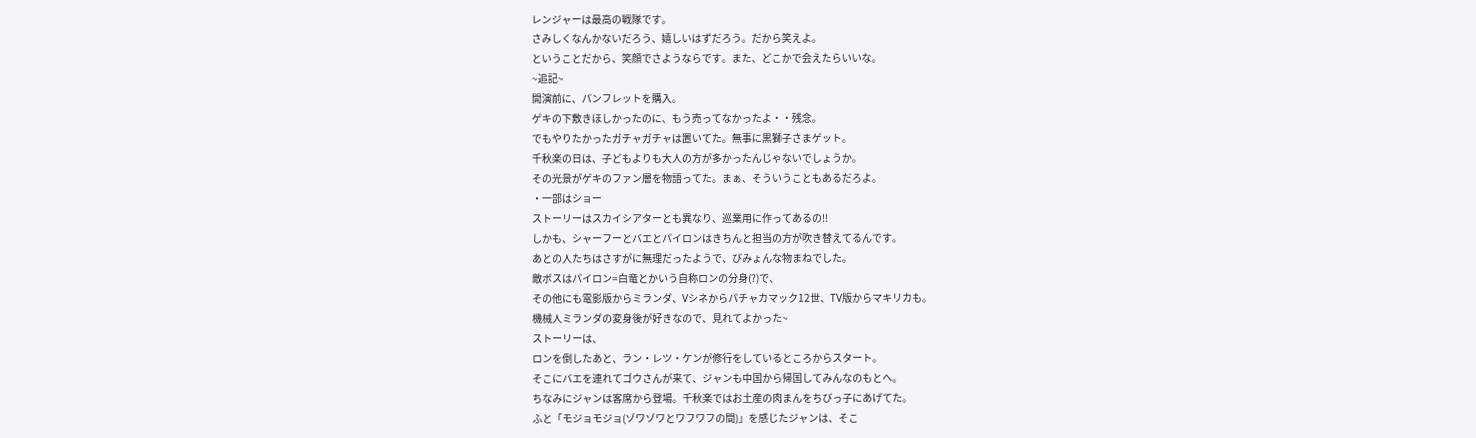レンジャーは最高の戦隊です。
さみしくなんかないだろう、嬉しいはずだろう。だから笑えよ。
ということだから、笑顔でさようならです。また、どこかで会えたらいいな。
~追記~
開演前に、パンフレットを購入。
ゲキの下敷きほしかったのに、もう売ってなかったよ・・残念。
でもやりたかったガチャガチャは置いてた。無事に黒獅子さまゲット。
千秋楽の日は、子どもよりも大人の方が多かったんじゃないでしょうか。
その光景がゲキのファン層を物語ってた。まぁ、そういうこともあるだろよ。
・一部はショー
ストーリーはスカイシアターとも異なり、巡業用に作ってあるの!!
しかも、シャーフーとバエとパイロンはきちんと担当の方が吹き替えてるんです。
あとの人たちはさすがに無理だったようで、びみょんな物まねでした。
敵ボスはパイロン=白竜とかいう自称ロンの分身(?)で、
その他にも電影版からミランダ、Vシネからパチャカマック12世、TV版からマキリカも。
機械人ミランダの変身後が好きなので、見れてよかった~
ストーリーは、
ロンを倒したあと、ラン・レツ・ケンが修行をしているところからスタート。
そこにバエを連れてゴウさんが来て、ジャンも中国から帰国してみんなのもとへ。
ちなみにジャンは客席から登場。千秋楽ではお土産の肉まんをちびっ子にあげてた。
ふと「モジョモジョ(ゾワゾワとワフワフの間)」を感じたジャンは、そこ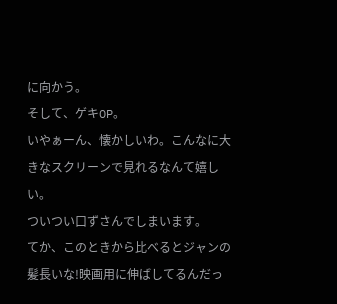に向かう。
そして、ゲキOP。
いやぁーん、懐かしいわ。こんなに大きなスクリーンで見れるなんて嬉しい。
ついつい口ずさんでしまいます。
てか、このときから比べるとジャンの髪長いな!映画用に伸ばしてるんだっ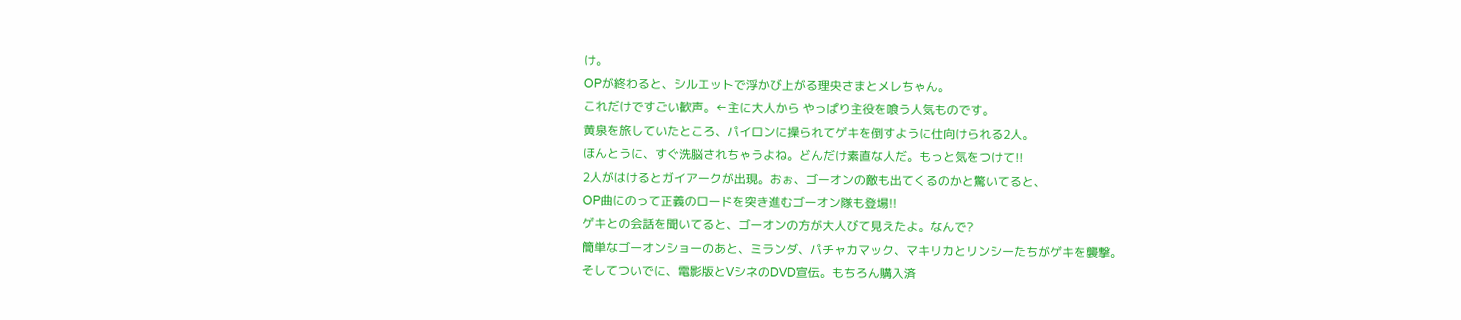け。
OPが終わると、シルエットで浮かび上がる理央さまとメレちゃん。
これだけですごい歓声。←主に大人から やっぱり主役を喰う人気ものです。
黄泉を旅していたところ、パイロンに操られてゲキを倒すように仕向けられる2人。
ほんとうに、すぐ洗脳されちゃうよね。どんだけ素直な人だ。もっと気をつけて!!
2人がはけるとガイアークが出現。おぉ、ゴーオンの敵も出てくるのかと驚いてると、
OP曲にのって正義のロードを突き進むゴーオン隊も登場!!
ゲキとの会話を聞いてると、ゴーオンの方が大人びて見えたよ。なんで?
簡単なゴーオンショーのあと、ミランダ、パチャカマック、マキリカとリンシーたちがゲキを襲撃。
そしてついでに、電影版とVシネのDVD宣伝。もちろん購入済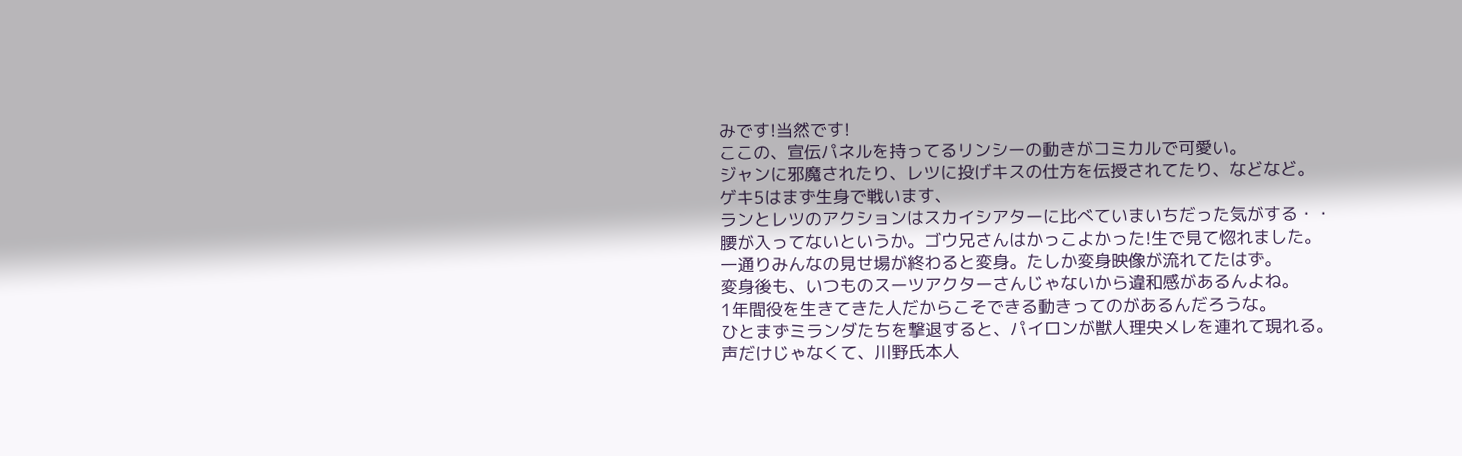みです!当然です!
ここの、宣伝パネルを持ってるリンシーの動きがコミカルで可愛い。
ジャンに邪魔されたり、レツに投げキスの仕方を伝授されてたり、などなど。
ゲキ5はまず生身で戦います、
ランとレツのアクションはスカイシアターに比べていまいちだった気がする・・
腰が入ってないというか。ゴウ兄さんはかっこよかった!生で見て惚れました。
一通りみんなの見せ場が終わると変身。たしか変身映像が流れてたはず。
変身後も、いつものスーツアクターさんじゃないから違和感があるんよね。
1年間役を生きてきた人だからこそできる動きってのがあるんだろうな。
ひとまずミランダたちを撃退すると、パイロンが獣人理央メレを連れて現れる。
声だけじゃなくて、川野氏本人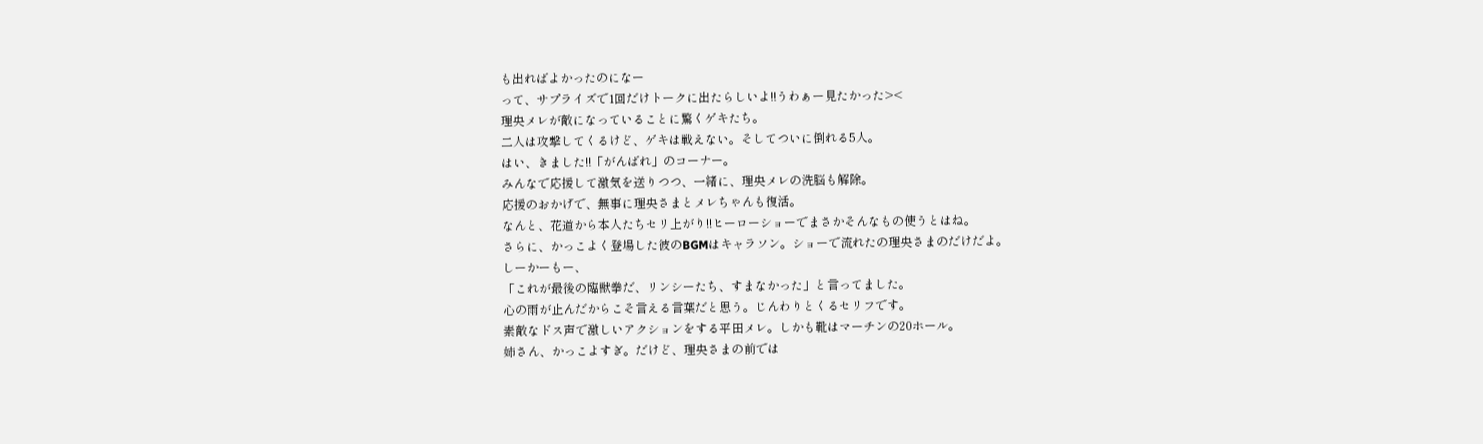も出ればよかったのになー
って、サプライズで1回だけトークに出たらしいよ!!うわぁー見たかった><
理央メレが敵になっていることに驚くゲキたち。
二人は攻撃してくるけど、ゲキは戦えない。そしてついに倒れる5人。
はい、きました!!「がんばれ」のコーナー。
みんなで応援して激気を送りつつ、一緒に、理央メレの洗脳も解除。
応援のおかげで、無事に理央さまとメレちゃんも復活。
なんと、花道から本人たちセリ上がり!!ヒーローショーでまさかそんなもの使うとはね。
さらに、かっこよく登場した彼のBGMはキャラソン。ショーで流れたの理央さまのだけだよ。
しーかーもー、
「これが最後の臨獣拳だ、リンシーたち、すまなかった」と言ってました。
心の雨が止んだからこそ言える言葉だと思う。じんわりとくるセリフです。
素敵なドス声で激しいアクションをする平田メレ。しかも靴はマーチンの20ホール。
姉さん、かっこよすぎ。だけど、理央さまの前では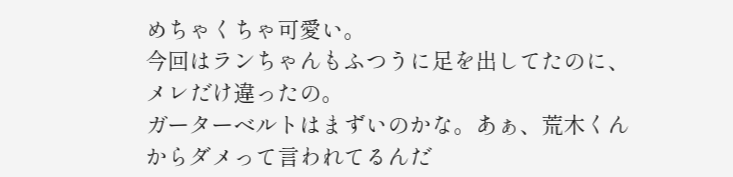めちゃくちゃ可愛い。
今回はランちゃんもふつうに足を出してたのに、メレだけ違ったの。
ガーターベルトはまずいのかな。あぁ、荒木くんからダメって言われてるんだ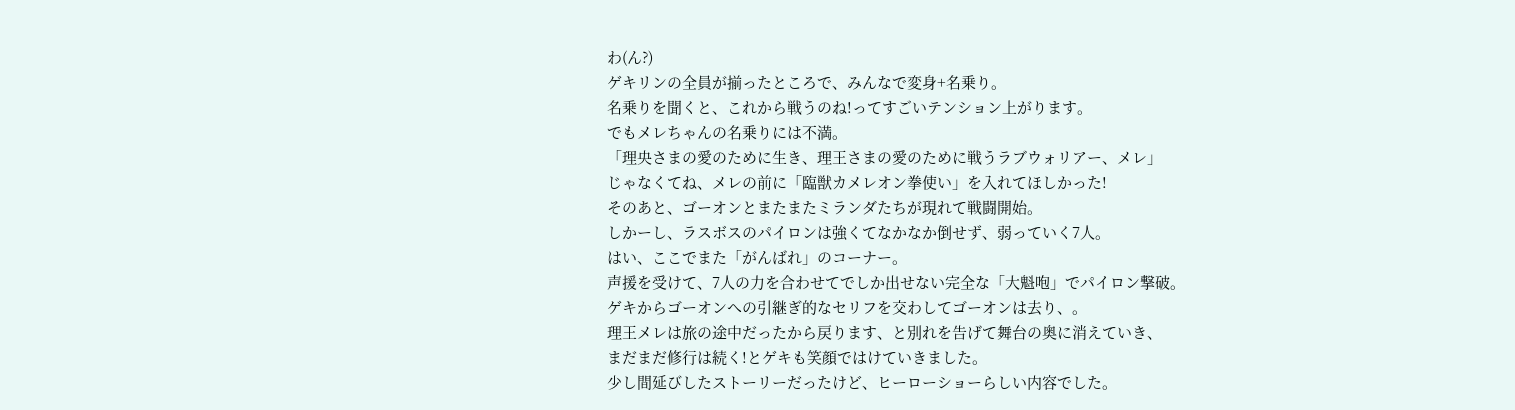わ(ん?)
ゲキリンの全員が揃ったところで、みんなで変身+名乗り。
名乗りを聞くと、これから戦うのね!ってすごいテンション上がります。
でもメレちゃんの名乗りには不満。
「理央さまの愛のために生き、理王さまの愛のために戦うラブウォリアー、メレ」
じゃなくてね、メレの前に「臨獣カメレオン拳使い」を入れてほしかった!
そのあと、ゴーオンとまたまたミランダたちが現れて戦闘開始。
しかーし、ラスボスのパイロンは強くてなかなか倒せず、弱っていく7人。
はい、ここでまた「がんばれ」のコーナー。
声援を受けて、7人の力を合わせてでしか出せない完全な「大魁咆」でパイロン撃破。
ゲキからゴーオンへの引継ぎ的なセリフを交わしてゴーオンは去り、。
理王メレは旅の途中だったから戻ります、と別れを告げて舞台の奥に消えていき、
まだまだ修行は続く!とゲキも笑顔ではけていきました。
少し間延びしたストーリーだったけど、ヒーローショーらしい内容でした。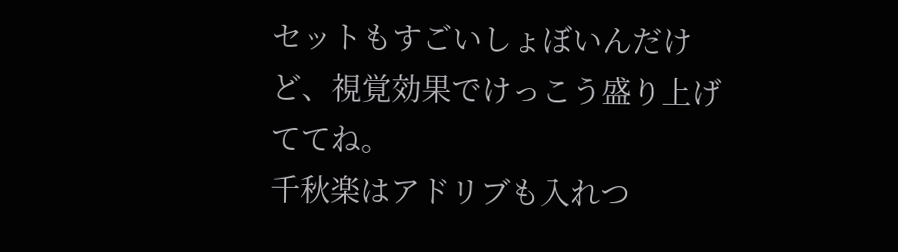セットもすごいしょぼいんだけど、視覚効果でけっこう盛り上げててね。
千秋楽はアドリブも入れつ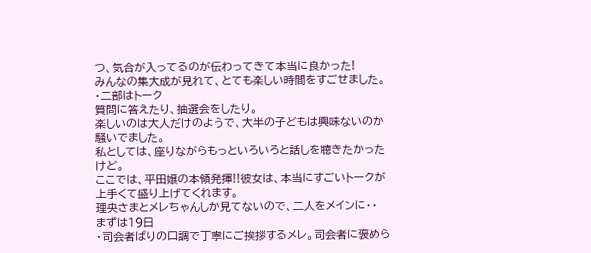つ、気合が入ってるのが伝わってきて本当に良かった!
みんなの集大成が見れて、とても楽しい時間をすごせました。
・二部はトーク
質問に答えたり、抽選会をしたり。
楽しいのは大人だけのようで、大半の子どもは興味ないのか騒いでました。
私としては、座りながらもっといろいろと話しを聴きたかったけど。
ここでは、平田嬢の本領発揮!!彼女は、本当にすごいトークが上手くて盛り上げてくれます。
理央さまとメレちゃんしか見てないので、二人をメインに・・
まずは19日
・司会者ばりの口調で丁寧にご挨拶するメレ。司会者に褒めら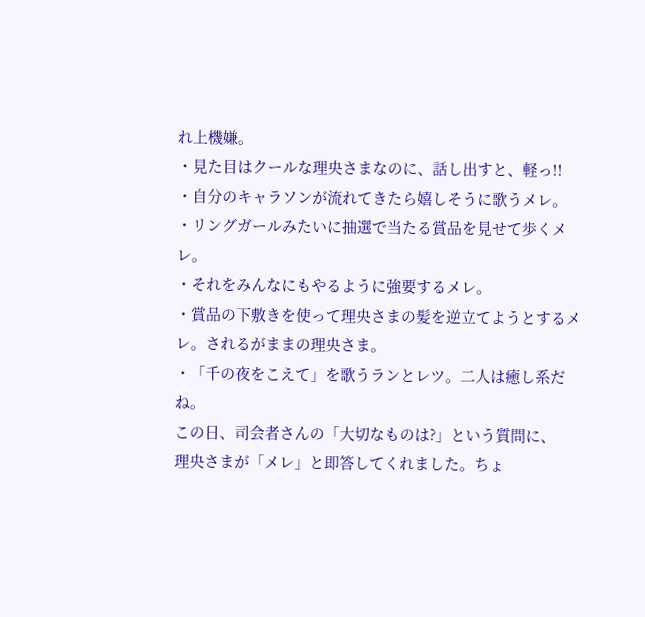れ上機嫌。
・見た目はクールな理央さまなのに、話し出すと、軽っ!!
・自分のキャラソンが流れてきたら嬉しそうに歌うメレ。
・リングガールみたいに抽選で当たる賞品を見せて歩くメレ。
・それをみんなにもやるように強要するメレ。
・賞品の下敷きを使って理央さまの髪を逆立てようとするメレ。されるがままの理央さま。
・「千の夜をこえて」を歌うランとレツ。二人は癒し系だね。
この日、司会者さんの「大切なものは?」という質問に、
理央さまが「メレ」と即答してくれました。ちょ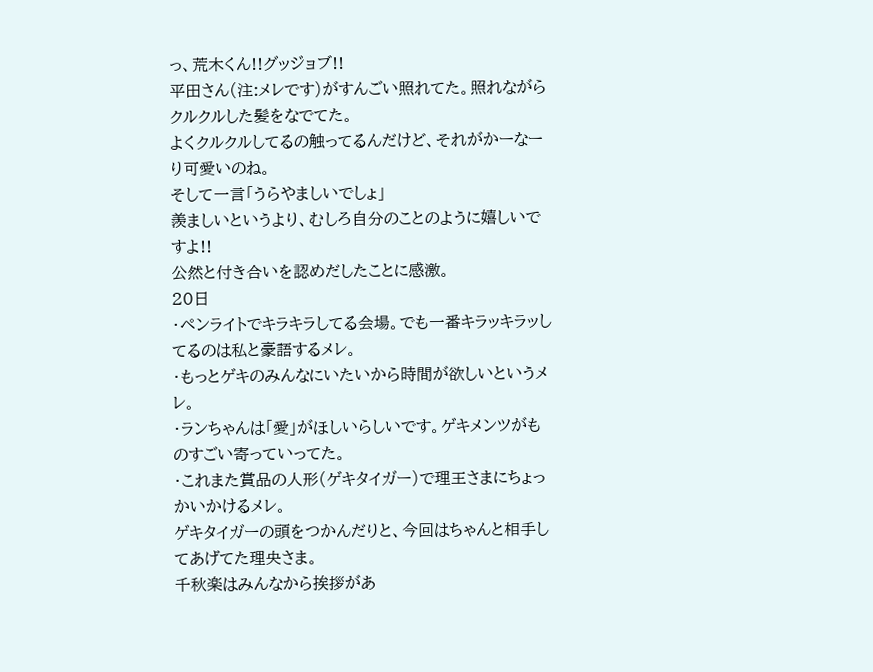っ、荒木くん!!グッジョブ!!
平田さん(注:メレです)がすんごい照れてた。照れながらクルクルした髪をなでてた。
よくクルクルしてるの触ってるんだけど、それがかーなーり可愛いのね。
そして一言「うらやましいでしょ」
羨ましいというより、むしろ自分のことのように嬉しいですよ!!
公然と付き合いを認めだしたことに感激。
20日
・ペンライトでキラキラしてる会場。でも一番キラッキラッしてるのは私と豪語するメレ。
・もっとゲキのみんなにいたいから時間が欲しいというメレ。
・ランちゃんは「愛」がほしいらしいです。ゲキメンツがものすごい寄っていってた。
・これまた賞品の人形(ゲキタイガー)で理王さまにちょっかいかけるメレ。
ゲキタイガーの頭をつかんだりと、今回はちゃんと相手してあげてた理央さま。
千秋楽はみんなから挨拶があ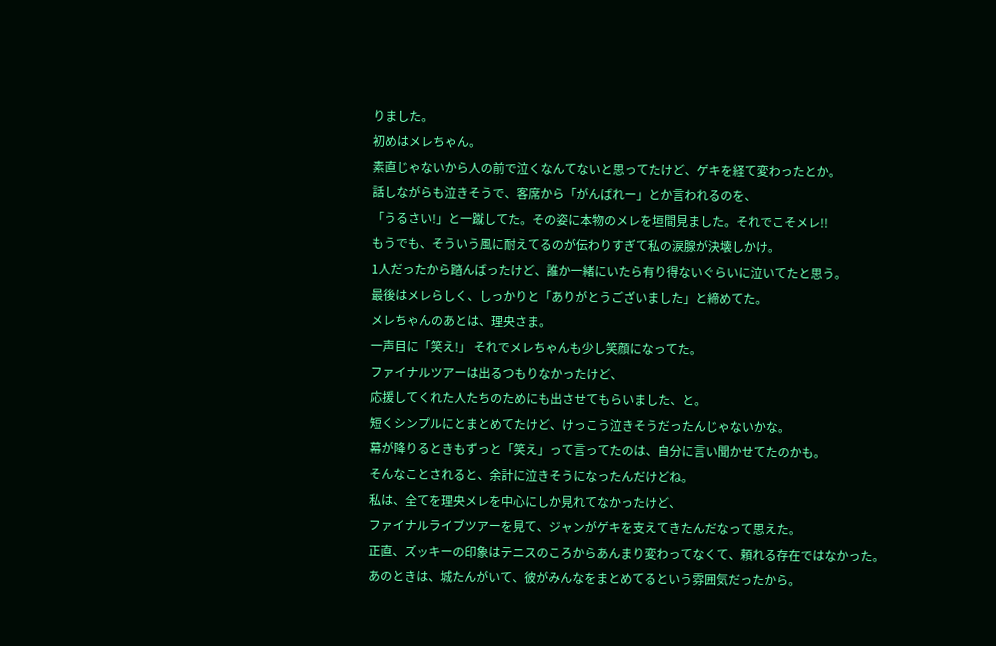りました。
初めはメレちゃん。
素直じゃないから人の前で泣くなんてないと思ってたけど、ゲキを経て変わったとか。
話しながらも泣きそうで、客席から「がんばれー」とか言われるのを、
「うるさい!」と一蹴してた。その姿に本物のメレを垣間見ました。それでこそメレ!!
もうでも、そういう風に耐えてるのが伝わりすぎて私の涙腺が決壊しかけ。
1人だったから踏んばったけど、誰か一緒にいたら有り得ないぐらいに泣いてたと思う。
最後はメレらしく、しっかりと「ありがとうございました」と締めてた。
メレちゃんのあとは、理央さま。
一声目に「笑え!」 それでメレちゃんも少し笑顔になってた。
ファイナルツアーは出るつもりなかったけど、
応援してくれた人たちのためにも出させてもらいました、と。
短くシンプルにとまとめてたけど、けっこう泣きそうだったんじゃないかな。
幕が降りるときもずっと「笑え」って言ってたのは、自分に言い聞かせてたのかも。
そんなことされると、余計に泣きそうになったんだけどね。
私は、全てを理央メレを中心にしか見れてなかったけど、
ファイナルライブツアーを見て、ジャンがゲキを支えてきたんだなって思えた。
正直、ズッキーの印象はテニスのころからあんまり変わってなくて、頼れる存在ではなかった。
あのときは、城たんがいて、彼がみんなをまとめてるという雰囲気だったから。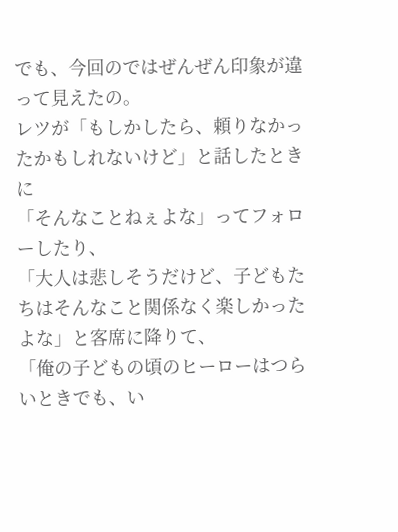でも、今回のではぜんぜん印象が違って見えたの。
レツが「もしかしたら、頼りなかったかもしれないけど」と話したときに
「そんなことねぇよな」ってフォローしたり、
「大人は悲しそうだけど、子どもたちはそんなこと関係なく楽しかったよな」と客席に降りて、
「俺の子どもの頃のヒーローはつらいときでも、い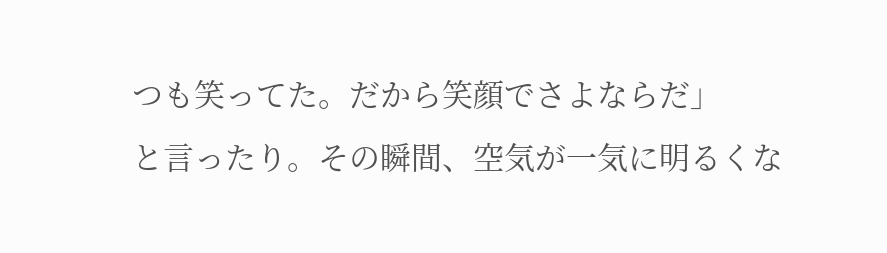つも笑ってた。だから笑顔でさよならだ」
と言ったり。その瞬間、空気が一気に明るくな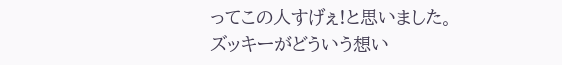ってこの人すげぇ!と思いました。
ズッキーがどういう想い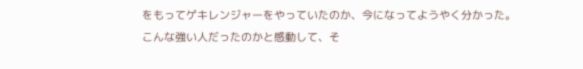をもってゲキレンジャーをやっていたのか、今になってようやく分かった。
こんな強い人だったのかと感動して、そ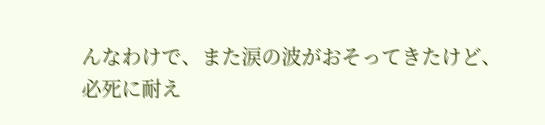んなわけで、また涙の波がおそってきたけど、
必死に耐え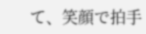て、笑顔で拍手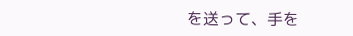を送って、手を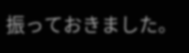振っておきました。